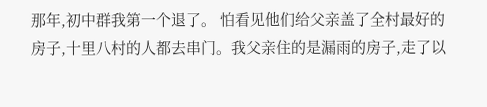那年,初中群我第一个退了。 怕看见他们给父亲盖了全村最好的房子,十里八村的人都去串门。我父亲住的是漏雨的房子,走了以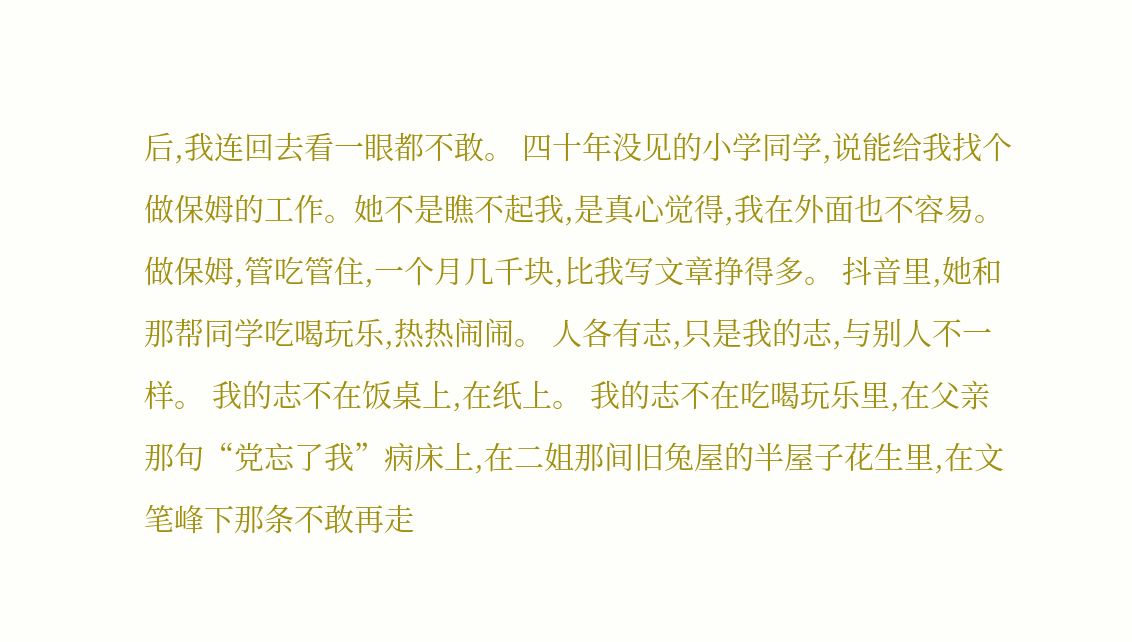后,我连回去看一眼都不敢。 四十年没见的小学同学,说能给我找个做保姆的工作。她不是瞧不起我,是真心觉得,我在外面也不容易。做保姆,管吃管住,一个月几千块,比我写文章挣得多。 抖音里,她和那帮同学吃喝玩乐,热热闹闹。 人各有志,只是我的志,与别人不一样。 我的志不在饭桌上,在纸上。 我的志不在吃喝玩乐里,在父亲那句“党忘了我”病床上,在二姐那间旧兔屋的半屋子花生里,在文笔峰下那条不敢再走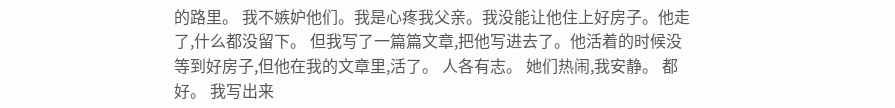的路里。 我不嫉妒他们。我是心疼我父亲。我没能让他住上好房子。他走了,什么都没留下。 但我写了一篇篇文章,把他写进去了。他活着的时候没等到好房子,但他在我的文章里,活了。 人各有志。 她们热闹,我安静。 都好。 我写出来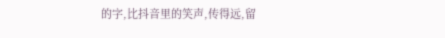的字,比抖音里的笑声,传得远,留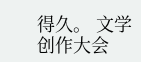得久。 文学创作大会